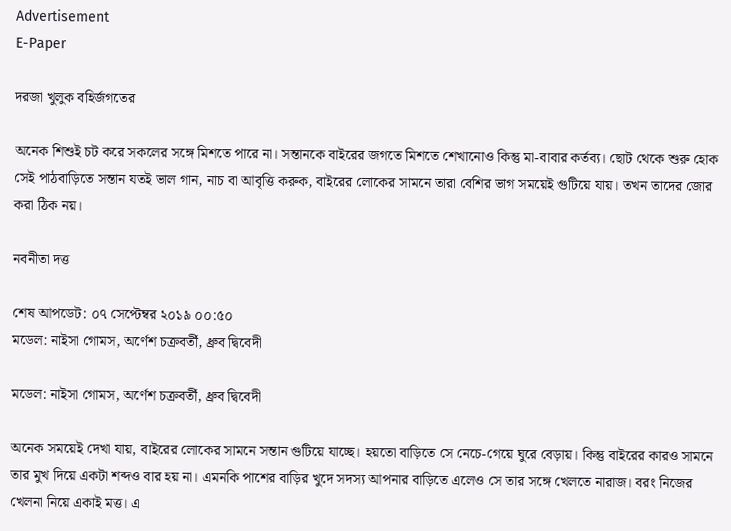Advertisement
E-Paper

দরজা খুলুক বহির্জগতের

অনেক শিশুই চট করে সকলের সঙ্গে মিশতে পারে না। সন্তানকে বাইরের জগতে মিশতে শেখানোও কিন্তু মা-বাবার কর্তব্য। ছোট থেকে শুরু হোক সেই পাঠবাড়িতে সন্তান যতই ভাল গান, নাচ বা আবৃত্তি করুক, বাইরের লোকের সামনে তারা বেশির ভাগ সময়েই গুটিয়ে যায়। তখন তাদের জোর করা ঠিক নয়।

নবনীতা দত্ত

শেষ আপডেট: ০৭ সেপ্টেম্বর ২০১৯ ০০:৫০
মডেল: নাইসা গোমস, অর্ণেশ চক্রবর্তী, ধ্রুব দ্বিবেদী

মডেল: নাইসা গোমস, অর্ণেশ চক্রবর্তী, ধ্রুব দ্বিবেদী

অনেক সময়েই দেখা যায়, বাইরের লোকের সামনে সন্তান গুটিয়ে যাচ্ছে। হয়তো বাড়িতে সে নেচে-গেয়ে ঘুরে বেড়ায়। কিন্তু বাইরের কারও সামনে তার মুখ দিয়ে একটা শব্দও বার হয় না। এমনকি পাশের বাড়ির খুদে সদস্য আপনার বাড়িতে এলেও সে তার সঙ্গে খেলতে নারাজ। বরং নিজের খেলনা নিয়ে একাই মত্ত। এ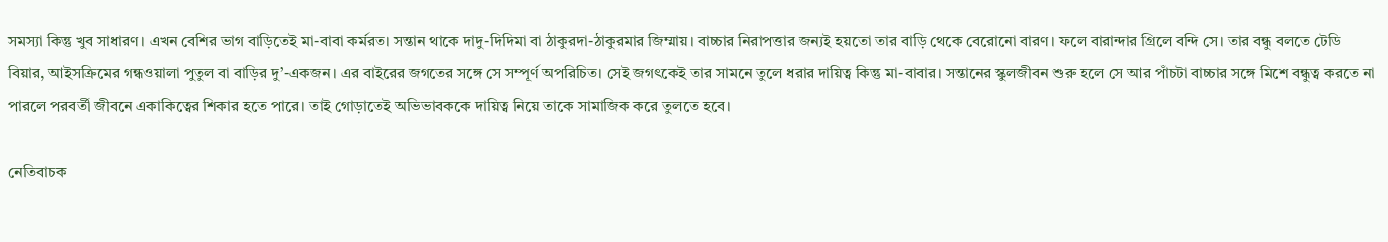সমস্যা কিন্তু খুব সাধারণ। এখন বেশির ভাগ বাড়িতেই মা-বাবা কর্মরত। সন্তান থাকে দাদু-দিদিমা বা ঠাকুরদা-ঠাকুরমার জিম্মায়। বাচ্চার নিরাপত্তার জন্যই হয়তো তার বাড়ি থেকে বেরোনো বারণ। ফলে বারান্দার গ্রিলে বন্দি সে। তার বন্ধু বলতে টেডি বিয়ার, আইসক্রিমের গন্ধওয়ালা পুতুল বা বাড়ির দু’-একজন। এর বাইরের জগতের সঙ্গে সে সম্পূর্ণ অপরিচিত। সেই জগৎকেই তার সামনে তুলে ধরার দায়িত্ব কিন্তু মা-বাবার। সন্তানের স্কুলজীবন শুরু হলে সে আর পাঁচটা বাচ্চার সঙ্গে মিশে বন্ধুত্ব করতে না পারলে পরবর্তী জীবনে একাকিত্বের শিকার হতে পারে। তাই গোড়াতেই অভিভাবককে দায়িত্ব নিয়ে তাকে সামাজিক করে তুলতে হবে।

নেতিবাচক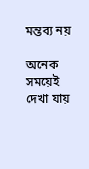মন্তব্য নয়

অনেক সময়েই দেখা যায়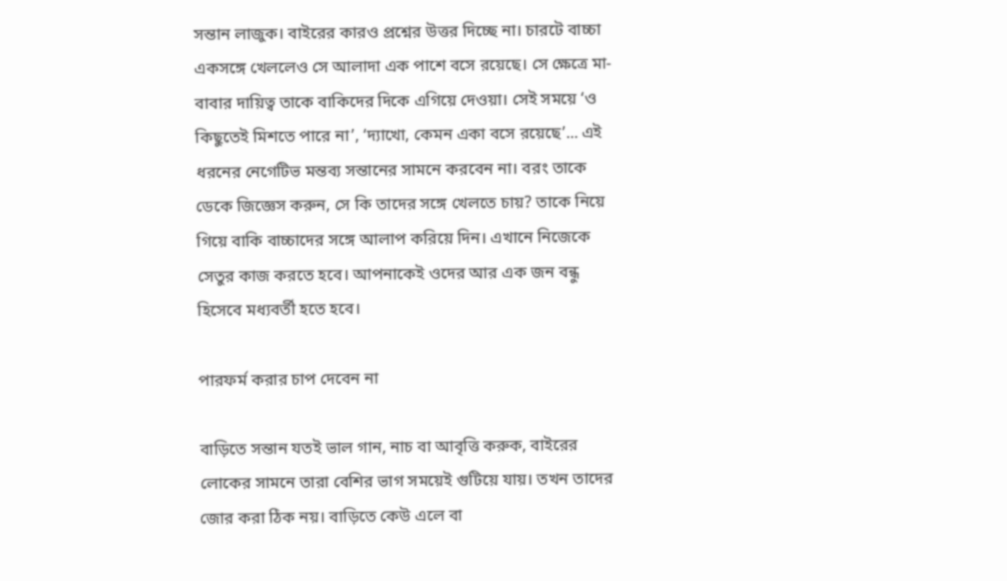সন্তান লাজুক। বাইরের কারও প্রশ্নের উত্তর দিচ্ছে না। চারটে বাচ্চা একসঙ্গে খেললেও সে আলাদা এক পাশে বসে রয়েছে। সে ক্ষেত্রে মা-বাবার দায়িত্ব তাকে বাকিদের দিকে এগিয়ে দেওয়া। সেই সময়ে ‘ও কিছুতেই মিশতে পারে না’, ‘দ্যাখো, কেমন একা বসে রয়েছে’... এই ধরনের নেগেটিভ মন্তব্য সন্তানের সামনে করবেন না। বরং তাকে ডেকে জিজ্ঞেস করুন, সে কি তাদের সঙ্গে খেলতে চায়? তাকে নিয়ে গিয়ে বাকি বাচ্চাদের সঙ্গে আলাপ করিয়ে দিন। এখানে নিজেকে সেতুর কাজ করতে হবে। আপনাকেই ওদের আর এক জন বন্ধু হিসেবে মধ্যবর্তী হতে হবে।

পারফর্ম করার চাপ দেবেন না

বাড়িতে সন্তান যতই ভাল গান, নাচ বা আবৃত্তি করুক, বাইরের লোকের সামনে তারা বেশির ভাগ সময়েই গুটিয়ে যায়। তখন তাদের জোর করা ঠিক নয়। বাড়িতে কেউ এলে বা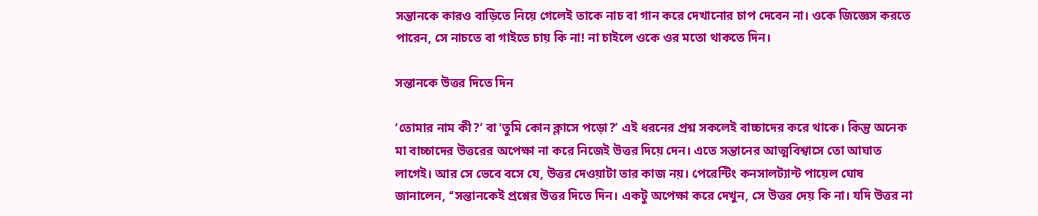সন্তানকে কারও বাড়িতে নিয়ে গেলেই তাকে নাচ বা গান করে দেখানোর চাপ দেবেন না। ওকে জিজ্ঞেস করতে পারেন, সে নাচতে বা গাইতে চায় কি না! না চাইলে ওকে ওর মতো থাকতে দিন।

সন্তানকে উত্তর দিতে দিন

‘তোমার নাম কী?’ বা ‘তুমি কোন ক্লাসে পড়ো?’ এই ধরনের প্রশ্ন সকলেই বাচ্চাদের করে থাকে। কিন্তু অনেক মা বাচ্চাদের উত্তরের অপেক্ষা না করে নিজেই উত্তর দিয়ে দেন। এতে সন্তানের আত্মবিশ্বাসে তো আঘাত লাগেই। আর সে ভেবে বসে যে, উত্তর দেওয়াটা তার কাজ নয়। পেরেন্টিং কনসালট্যান্ট পায়েল ঘোষ জানালেন, ‘‘সন্তানকেই প্রশ্নের উত্তর দিতে দিন। একটু অপেক্ষা করে দেখুন, সে উত্তর দেয় কি না। যদি উত্তর না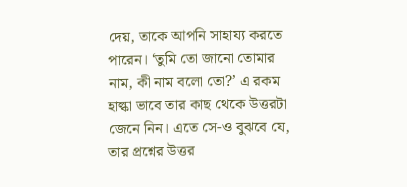দেয়, তাকে আপনি সাহায্য করতে পারেন। ‘তুমি তো জানো তোমার নাম, কী নাম বলো তো?’ এ রকম হাল্কা ভাবে তার কাছ থেকে উত্তরটা জেনে নিন। এতে সে-ও বুঝবে যে, তার প্রশ্নের উত্তর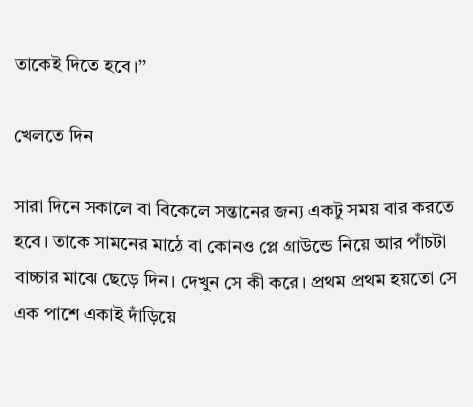তাকেই দিতে হবে।’’

খেলতে দিন

সারা দিনে সকালে বা বিকেলে সন্তানের জন্য একটু সময় বার করতে হবে। তাকে সামনের মাঠে বা কোনও প্লে গ্রাউন্ডে নিয়ে আর পাঁচটা বাচ্চার মাঝে ছেড়ে দিন। দেখুন সে কী করে। প্রথম প্রথম হয়তো সে এক পাশে একাই দাঁড়িয়ে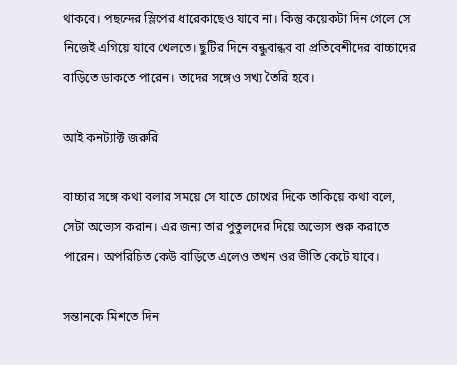থাকবে। পছন্দের স্লিপের ধারেকাছেও যাবে না। কিন্তু কয়েকটা দিন গেলে সে নিজেই এগিয়ে যাবে খেলতে। ছুটির দিনে বন্ধুবান্ধব বা প্রতিবেশীদের বাচ্চাদের বাড়িতে ডাকতে পারেন। তাদের সঙ্গেও সখ্য তৈরি হবে।

আই কনট্যাক্ট জরুরি

বাচ্চার সঙ্গে কথা বলার সময়ে সে যাতে চোখের দিকে তাকিয়ে কথা বলে, সেটা অভ্যেস করান। এর জন্য তার পুতুলদের দিয়ে অভ্যেস শুরু করাতে পারেন। অপরিচিত কেউ বাড়িতে এলেও তখন ওর ভীতি কেটে যাবে।

সন্তানকে মিশতে দিন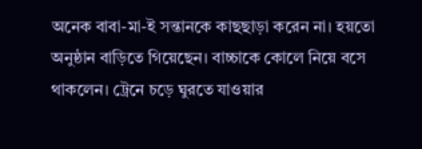অনেক বাবা-মা-ই সন্তানকে কাছছাড়া করেন না। হয়তো অনুষ্ঠান বাড়িতে গিয়েছেন। বাচ্চাকে কোলে নিয়ে বসে থাকলেন। ট্রেনে চড়ে ঘুরতে যাওয়ার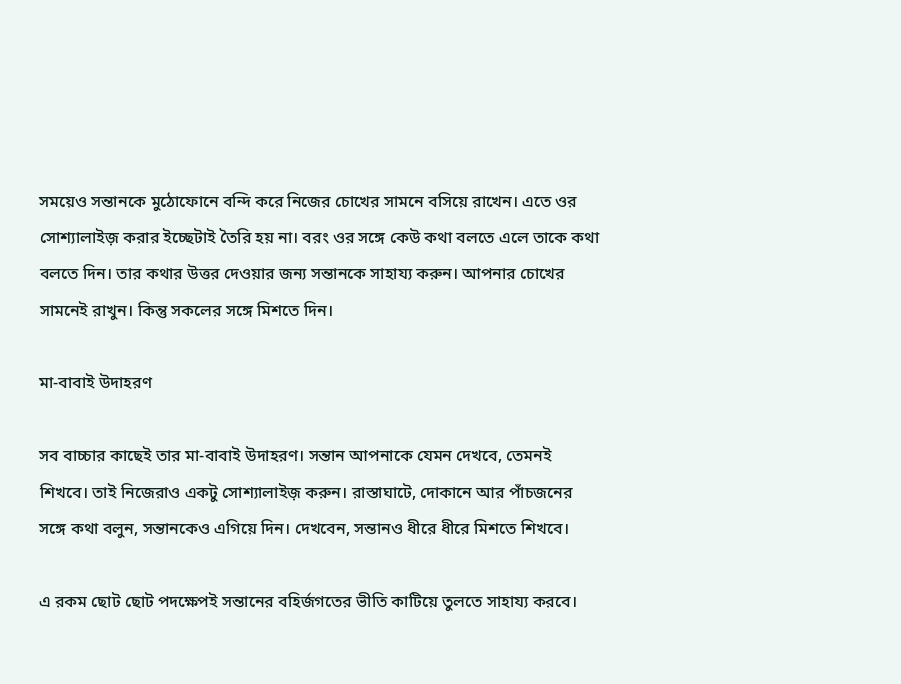সময়েও সন্তানকে মুঠোফোনে বন্দি করে নিজের চোখের সামনে বসিয়ে রাখেন। এতে ওর সোশ্যালাইজ় করার ইচ্ছেটাই তৈরি হয় না। বরং ওর সঙ্গে কেউ কথা বলতে এলে তাকে কথা বলতে দিন। তার কথার উত্তর দেওয়ার জন্য সন্তানকে সাহায্য করুন। আপনার চোখের সামনেই রাখুন। কিন্তু সকলের সঙ্গে মিশতে দিন।

মা-বাবাই উদাহরণ

সব বাচ্চার কাছেই তার মা-বাবাই উদাহরণ। সন্তান আপনাকে যেমন দেখবে, তেমনই শিখবে। তাই নিজেরাও একটু সোশ্যালাইজ় করুন। রাস্তাঘাটে, দোকানে আর পাঁচজনের সঙ্গে কথা বলুন, সন্তানকেও এগিয়ে দিন। দেখবেন, সন্তানও ধীরে ধীরে মিশতে শিখবে।

এ রকম ছোট ছোট পদক্ষেপই সন্তানের বহির্জগতের ভীতি কাটিয়ে তুলতে সাহায্য করবে।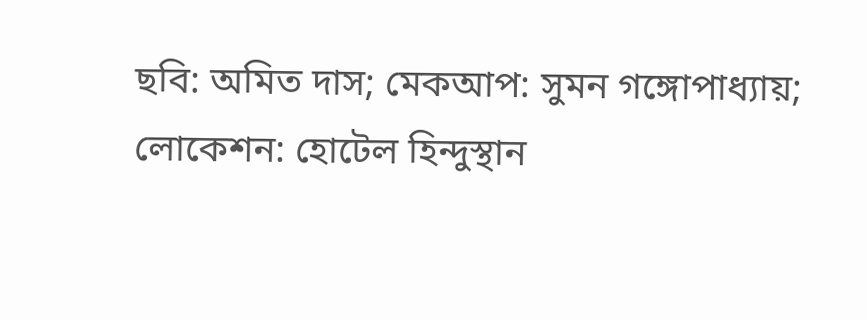ছবি: অমিত দাস; মেকআপ: সুমন গঙ্গোপাধ্যায়; লোকেশন: হোটেল হিন্দুস্থান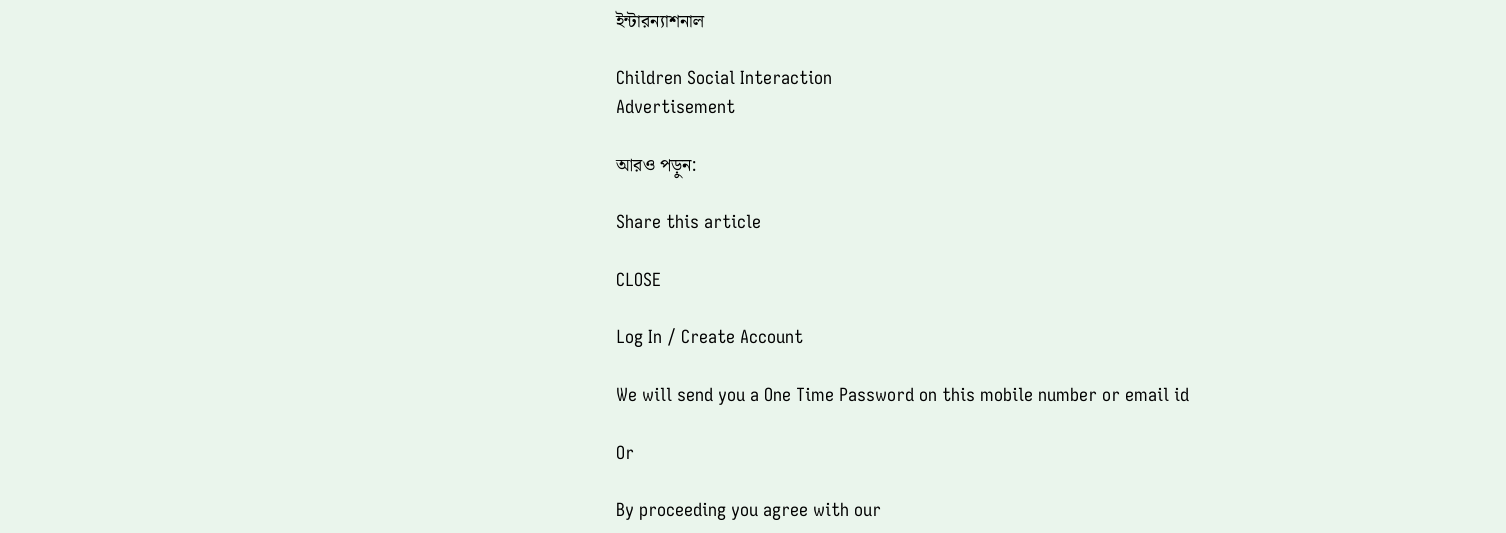ইন্টারন্যাশনাল

Children Social Interaction
Advertisement

আরও পড়ুন:

Share this article

CLOSE

Log In / Create Account

We will send you a One Time Password on this mobile number or email id

Or

By proceeding you agree with our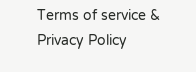Terms of service & Privacy Policy